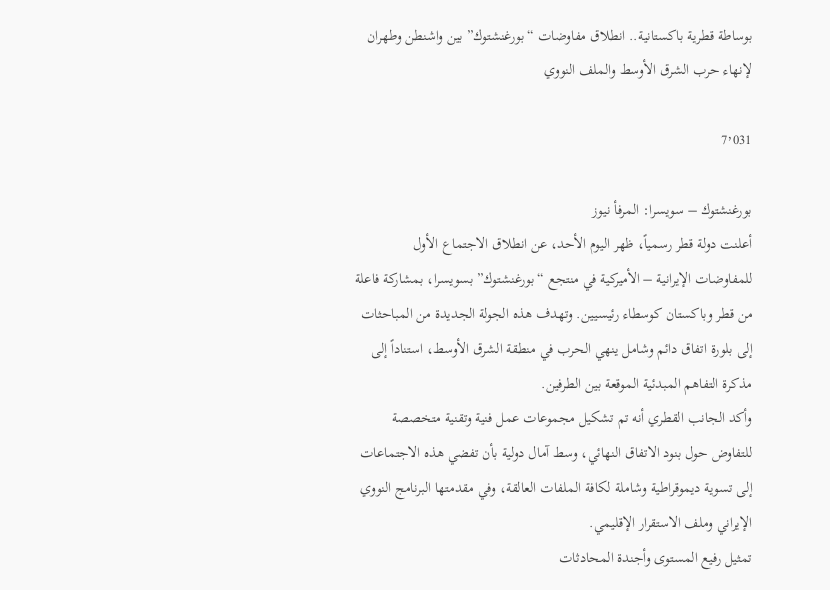بوساطة قطرية باكستانية.. انطلاق مفاوضات “بورغنشتوك” بين واشنطن وطهران لإنهاء حرب الشرق الأوسط والملف النووي

7٬031

بورغنشتوك – سويسرا: المرفأ نيوز
أعلنت دولة قطر رسمياً، ظهر اليوم الأحد، عن انطلاق الاجتماع الأول للمفاوضات الإيرانية – الأميركية في منتجع “بورغنشتوك” بسويسرا، بمشاركة فاعلة من قطر وباكستان كوسطاء رئيسيين. وتهدف هذه الجولة الجديدة من المباحثات إلى بلورة اتفاق دائم وشامل ينهي الحرب في منطقة الشرق الأوسط، استناداً إلى مذكرة التفاهم المبدئية الموقعة بين الطرفين.
وأكد الجانب القطري أنه تم تشكيل مجموعات عمل فنية وتقنية متخصصة للتفاوض حول بنود الاتفاق النهائي، وسط آمال دولية بأن تفضي هذه الاجتماعات إلى تسوية ديموقراطية وشاملة لكافة الملفات العالقة، وفي مقدمتها البرنامج النووي الإيراني وملف الاستقرار الإقليمي.
تمثيل رفيع المستوى وأجندة المحادثات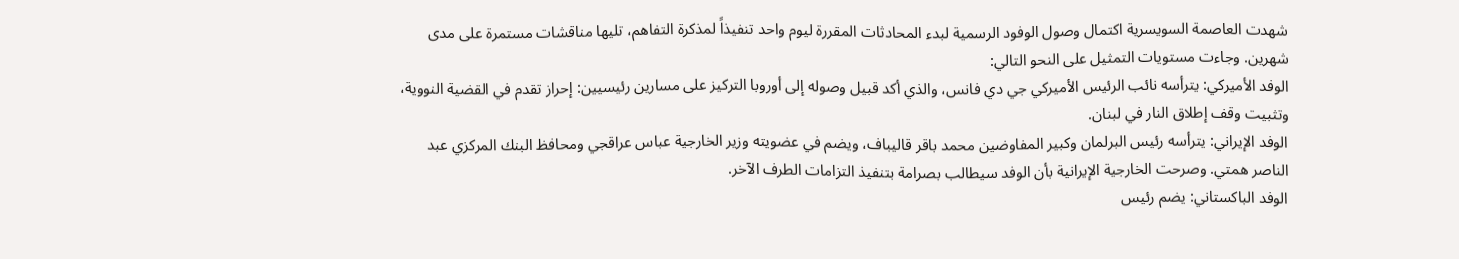شهدت العاصمة السويسرية اكتمال وصول الوفود الرسمية لبدء المحادثات المقررة ليوم واحد تنفيذاً لمذكرة التفاهم، تليها مناقشات مستمرة على مدى شهرين. وجاءت مستويات التمثيل على النحو التالي:
الوفد الأميركي: يترأسه نائب الرئيس الأميركي جي دي فانس، والذي أكد قبيل وصوله إلى أوروبا التركيز على مسارين رئيسيين: إحراز تقدم في القضية النووية، وتثبيت وقف إطلاق النار في لبنان.
الوفد الإيراني: يترأسه رئيس البرلمان وكبير المفاوضين محمد باقر قاليباف، ويضم في عضويته وزير الخارجية عباس عراقجي ومحافظ البنك المركزي عبد الناصر همتي. وصرحت الخارجية الإيرانية بأن الوفد سيطالب بصرامة بتنفيذ التزامات الطرف الآخر.
الوفد الباكستاني: يضم رئيس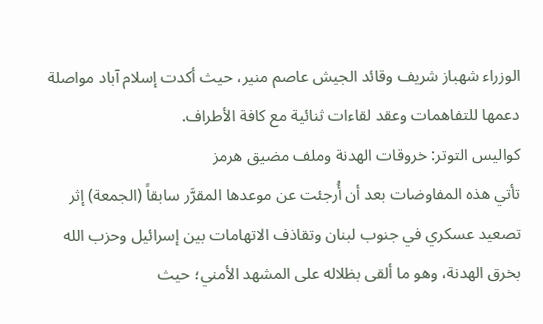الوزراء شهباز شريف وقائد الجيش عاصم منير، حيث أكدت إسلام آباد مواصلة دعمها للتفاهمات وعقد لقاءات ثنائية مع كافة الأطراف.
كواليس التوتر: خروقات الهدنة وملف مضيق هرمز
تأتي هذه المفاوضات بعد أن أُرجئت عن موعدها المقرَّر سابقاً (الجمعة) إثر تصعيد عسكري في جنوب لبنان وتقاذف الاتهامات بين إسرائيل وحزب الله بخرق الهدنة، وهو ما ألقى بظلاله على المشهد الأمني؛ حيث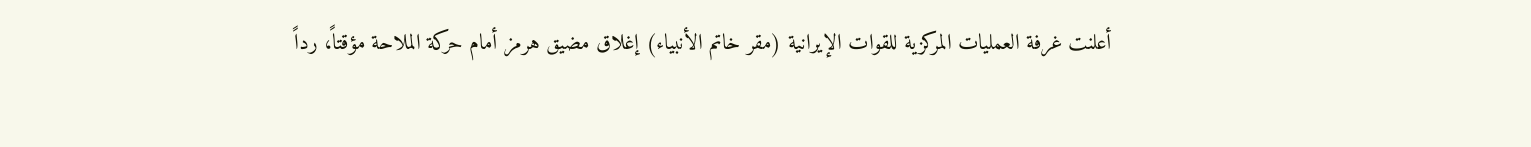أعلنت غرفة العمليات المركزية للقوات الإيرانية (مقر خاتم الأنبياء) إغلاق مضيق هرمز أمام حركة الملاحة مؤقتاً، رداً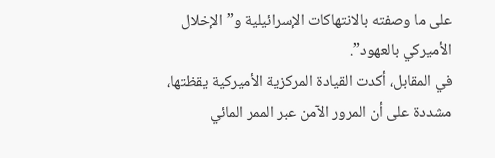على ما وصفته بالانتهاكات الإسرائيلية و”الإخلال الأميركي بالعهود”.
في المقابل، أكدت القيادة المركزية الأميركية يقظتها، مشددة على أن المرور الآمن عبر الممر المائي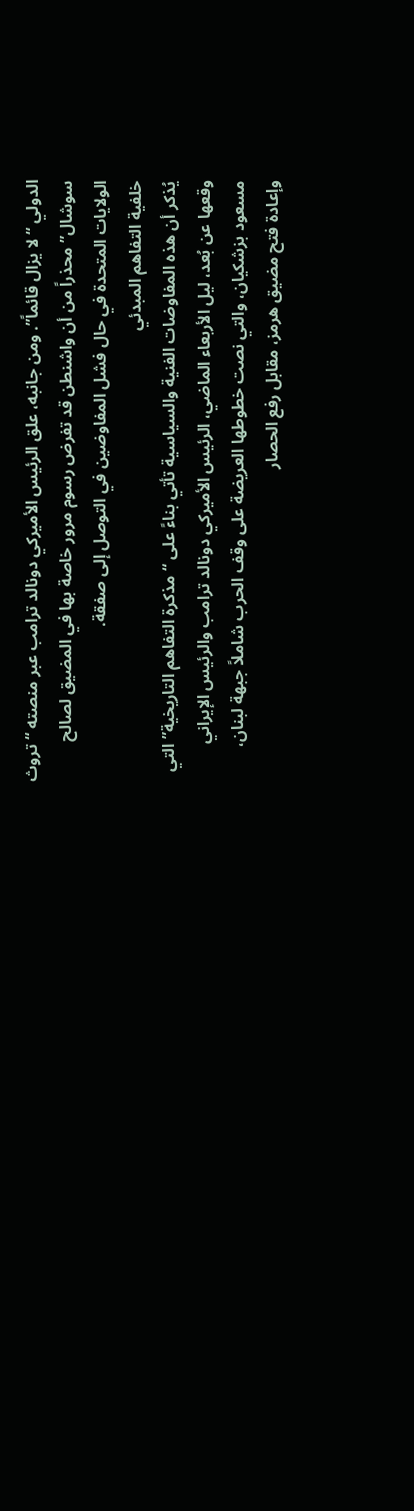الدولي “لا يزال قائماً”. ومن جانبه، علق الرئيس الأميركي دونالد ترامب عبر منصته “تروث سوشال” محذراً من أن واشنطن قد تفرض رسوم مرور خاصة بها في المضيق لصالح الولايات المتحدة في حال فشل المفاوضين في التوصل إلى صفقة.
خلفية التفاهم المبدئي
يُذكر أن هذه المفاوضات الفنية والسياسية تأتي بناءً على “مذكرة التفاهم التاريخية” التي وقعها عن بُعد، ليل الأربعاء الماضي، الرئيس الأميركي دونالد ترامب والرئيس الإيراني مسعود بزشكيان، والتي نصت خطوطها العريضة على وقف الحرب شاملاً جبهة لبنان، وإعادة فتح مضيق هرمز، مقابل رفع الحصار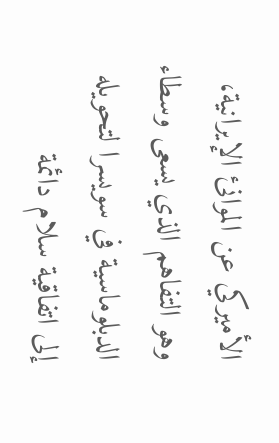الأميركي عن الموانئ الإيرانية، وهو التفاهم الذي يسعى وسطاء الدبلوماسية في سويسرا لتحويله إلى اتفاقية سلام دائمة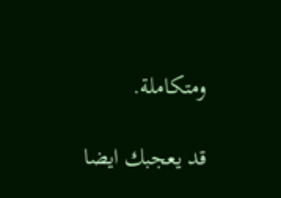ومتكاملة.

قد يعجبك ايضا